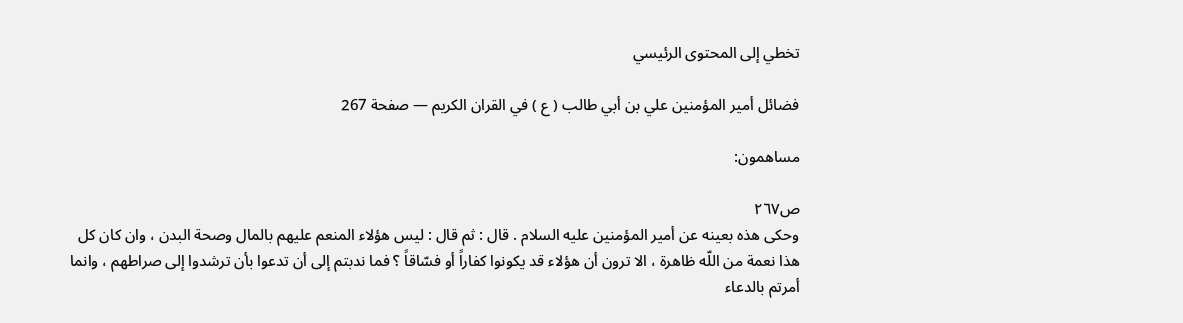تخطي إلى المحتوى الرئيسي

فضائل أمير المؤمنين علي بن أبي طالب ( ع ) في القران الكريم — صفحة 267

مساهمون:

ص٢٦٧
وحكى هذه بعينه عن أمير المؤمنين عليه السلام . قال : ثم قال : ليس هؤلاء المنعم عليهم بالمال وصحة البدن ، وان كان كل هذا نعمة من اللّه ظاهرة ، الا ترون أن هؤلاء قد يكونوا كفاراً أو فسّاقاً ؟ فما ندبتم إلى أن تدعوا بأن ترشدوا إلى صراطهم ، وانما أمرتم بالدعاء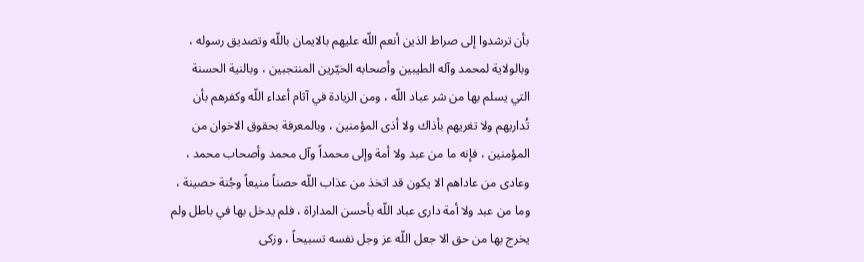بأن ترشدوا إلى صراط الذين أنعم اللّه عليهم بالايمان باللّه وتصديق رسوله ، وبالولاية لمحمد وآله الطيبين وأصحابه الخيّرين المنتجبين ، وبالنية الحسنة التي يسلم بها من شر عباد اللّه ، ومن الزيادة في آثام أعداء اللّه وكفرهم بأن تُداريهم ولا تغريهم بأذاك ولا أذى المؤمنين ، وبالمعرفة بحقوق الاخوان من المؤمنين ، فإنه ما من عبد ولا أمة وإلى محمداً وآل محمد وأصحاب محمد ، وعادى من عاداهم الا يكون قد اتخذ من عذاب اللّه حصناً منيعاً وجُنة حصينة ، وما من عبد ولا أمة دارى عباد اللّه بأحسن المداراة ، فلم يدخل بها في باطل ولم يخرج بها من حق الا جعل اللّه عز وجل نفسه تسبيحاً ، وزكى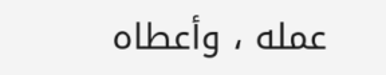عمله ، وأعطاه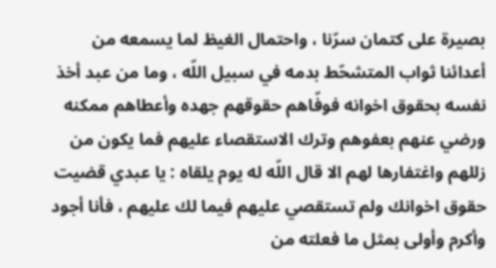بصيرة على كتمان سرّنا ، واحتمال الغيظ لما يسمعه من أعدائنا ثواب المتشحّط بدمه في سبيل اللّه ، وما من عبد أخذ نفسه بحقوق اخوانه فوفّاهم حقوقهم جهده وأعطاهم ممكنه ورضي عنهم بعفوهم وترك الاستقصاء عليهم فما يكون من زللهم واغتفارها لهم الا قال اللّه له يوم يلقاه : يا عبدي قضيت حقوق اخوانك ولم تستقصي عليهم فيما لك عليهم ، فأنا أجود وأكرم وأولى بمثل ما فعلته من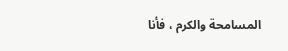المسامحة والكرم ، فأنا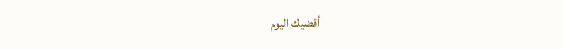أقضيك اليوم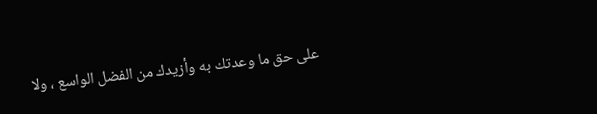على حق ما وعدتك به وأزيدك من الفضل الواسع ، ولا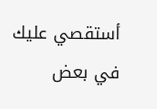أستقصي عليك في بعض